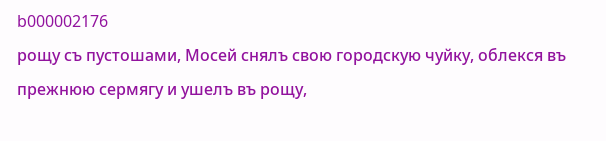b000002176
рощу съ пустошами, Мосей снялъ свою городскую чуйку, облекся въ прежнюю сермягу и ушелъ въ рощу,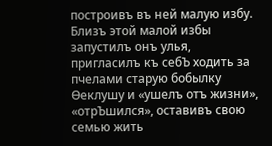построивъ въ ней малую избу. Близъ этой малой избы запустилъ онъ улья, пригласилъ къ себЪ ходить за пчелами старую бобылку Ѳеклушу и «ушелъ отъ жизни», «отрЪшился», оставивъ свою семью жить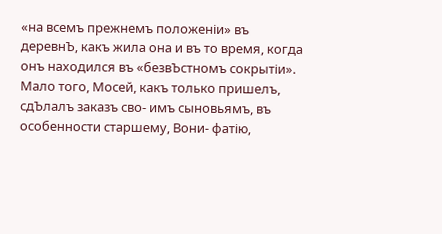«на всемъ прежнемъ положеніи» въ деревнЪ, какъ жила она и въ то время, когда онъ находился въ «безвЪстномъ сокрытіи». Мало того, Мосей, какъ только пришелъ, сдЪлалъ заказъ сво- имъ сыновьямъ, въ особенности старшему, Вони- фатію,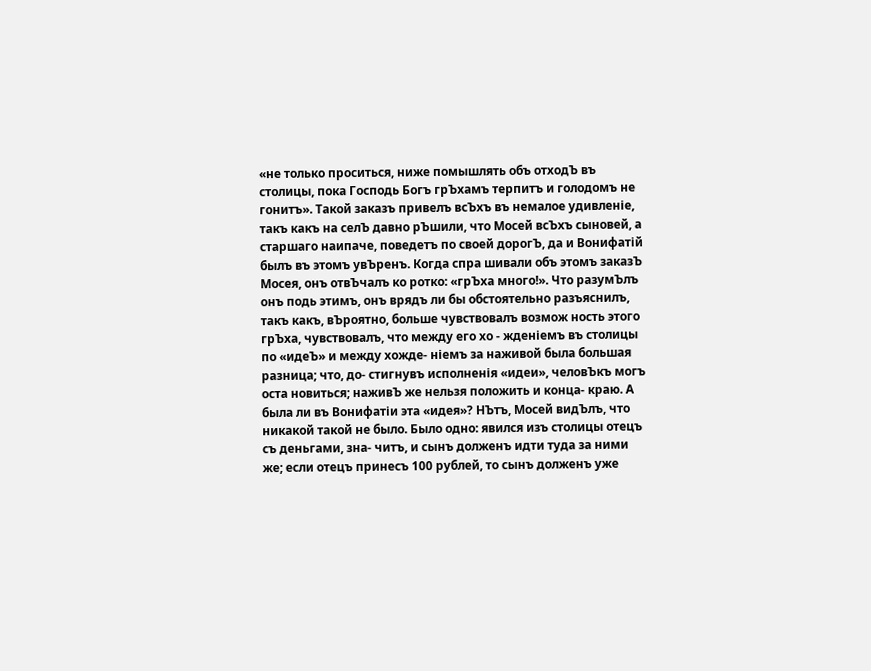«не только проситься, ниже помышлять объ отходЪ въ столицы, пока Господь Богъ грЪхамъ терпитъ и голодомъ не гонитъ». Такой заказъ привелъ всЪхъ въ немалое удивленіе, такъ какъ на селЪ давно рЪшили, что Мосей всЪхъ сыновей, а старшаго наипаче, поведетъ по своей дорогЪ, да и Вонифатій былъ въ этомъ увЪренъ. Когда спра шивали объ этомъ заказЪ Мосея, онъ отвЪчалъ ко ротко: «грЪха много!». Что разумЪлъ онъ подь этимъ, онъ врядъ ли бы обстоятельно разъяснилъ, такъ какъ, вЪроятно, больше чувствовалъ возмож ность этого грЪха, чувствовалъ, что между его хо - жденіемъ въ столицы по «идеЪ» и между хожде- ніемъ за наживой была большая разница; что, до- стигнувъ исполненія «идеи», человЪкъ могъ оста новиться; наживЪ же нельзя положить и конца- краю. А была ли въ Вонифатіи эта «идея»? НЪтъ, Мосей видЪлъ, что никакой такой не было. Было одно: явился изъ столицы отецъ съ деньгами, зна- читъ, и сынъ долженъ идти туда за ними же; если отецъ принесъ 100 рублей, то сынъ долженъ уже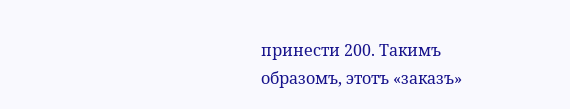принести 200. Такимъ образомъ, этотъ «заказъ»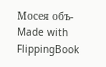Мосея объ-
Made with FlippingBook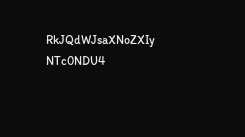RkJQdWJsaXNoZXIy NTc0NDU4